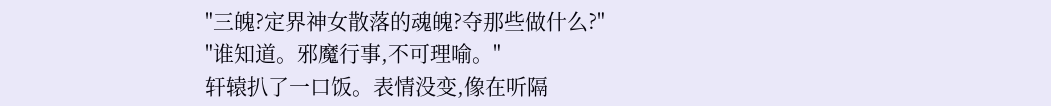"三魄?定界神女散落的魂魄?夺那些做什么?"
"谁知道。邪魔行事,不可理喻。"
轩辕扒了一口饭。表情没变,像在听隔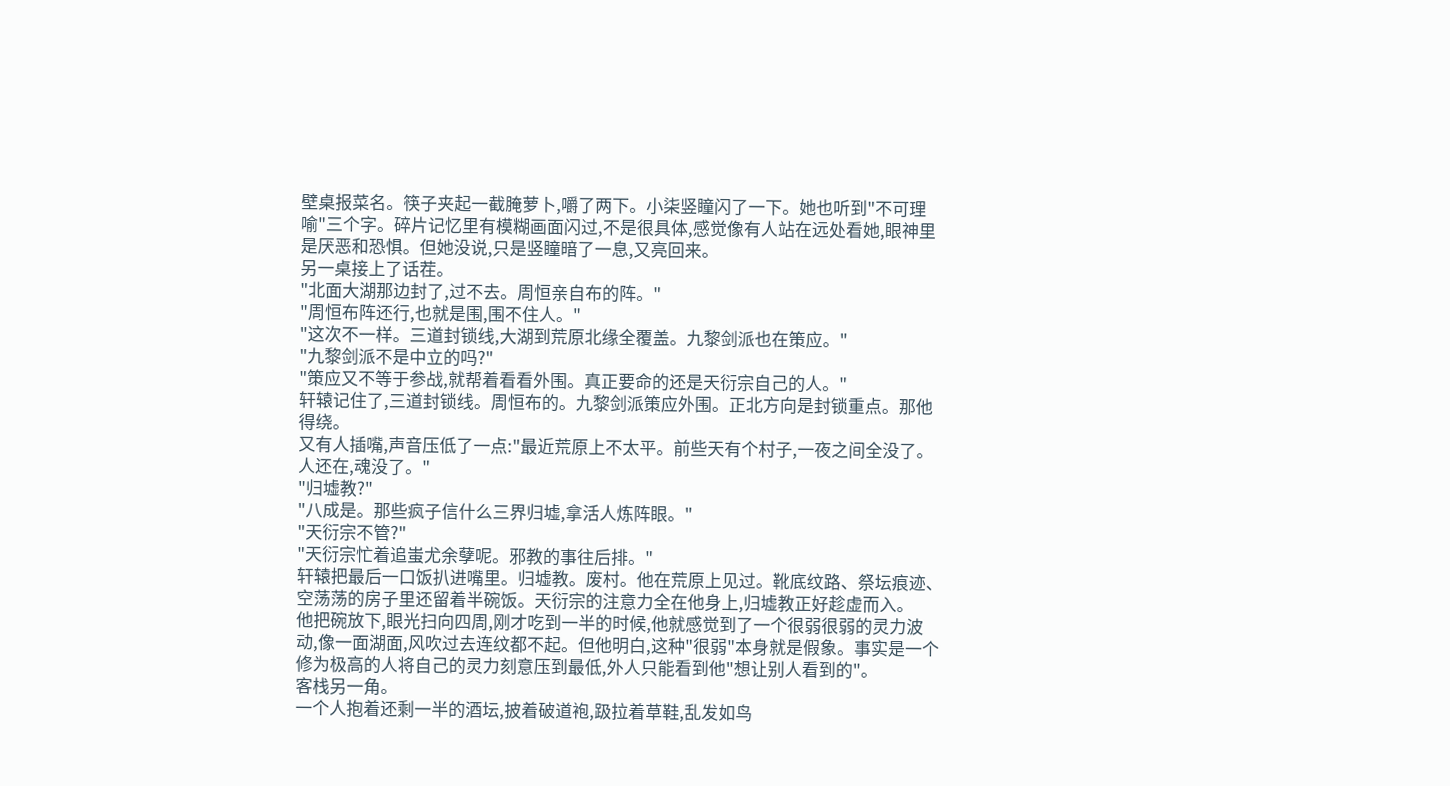壁桌报菜名。筷子夹起一截腌萝卜,嚼了两下。小柒竖瞳闪了一下。她也听到"不可理喻"三个字。碎片记忆里有模糊画面闪过,不是很具体,感觉像有人站在远处看她,眼神里是厌恶和恐惧。但她没说,只是竖瞳暗了一息,又亮回来。
另一桌接上了话茬。
"北面大湖那边封了,过不去。周恒亲自布的阵。"
"周恒布阵还行,也就是围,围不住人。"
"这次不一样。三道封锁线,大湖到荒原北缘全覆盖。九黎剑派也在策应。"
"九黎剑派不是中立的吗?"
"策应又不等于参战,就帮着看看外围。真正要命的还是天衍宗自己的人。"
轩辕记住了,三道封锁线。周恒布的。九黎剑派策应外围。正北方向是封锁重点。那他得绕。
又有人插嘴,声音压低了一点:"最近荒原上不太平。前些天有个村子,一夜之间全没了。人还在,魂没了。"
"归墟教?"
"八成是。那些疯子信什么三界归墟,拿活人炼阵眼。"
"天衍宗不管?"
"天衍宗忙着追蚩尤余孽呢。邪教的事往后排。"
轩辕把最后一口饭扒进嘴里。归墟教。废村。他在荒原上见过。靴底纹路、祭坛痕迹、空荡荡的房子里还留着半碗饭。天衍宗的注意力全在他身上,归墟教正好趁虚而入。
他把碗放下,眼光扫向四周,刚才吃到一半的时候,他就感觉到了一个很弱很弱的灵力波动,像一面湖面,风吹过去连纹都不起。但他明白,这种"很弱"本身就是假象。事实是一个修为极高的人将自己的灵力刻意压到最低,外人只能看到他"想让别人看到的"。
客栈另一角。
一个人抱着还剩一半的酒坛,披着破道袍,趿拉着草鞋,乱发如鸟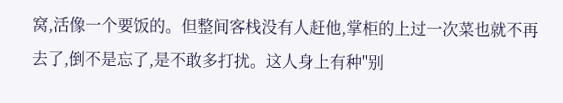窝,活像一个要饭的。但整间客栈没有人赶他,掌柜的上过一次菜也就不再去了,倒不是忘了,是不敢多打扰。这人身上有种"别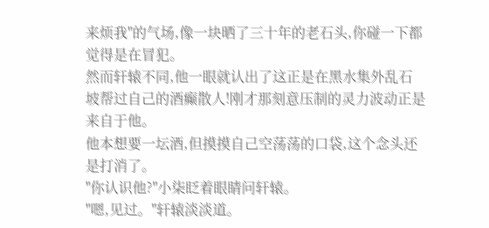来烦我"的气场,像一块晒了三十年的老石头,你碰一下都觉得是在冒犯。
然而轩辕不同,他一眼就认出了这正是在黑水集外乱石坡帮过自己的酒癫散人!刚才那刻意压制的灵力波动正是来自于他。
他本想要一坛酒,但摸摸自己空荡荡的口袋,这个念头还是打消了。
"你认识他?"小柒眨着眼睛问轩辕。
"嗯,见过。"轩辕淡淡道。